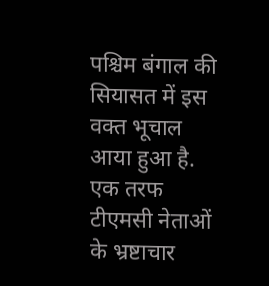पश्चिम बंगाल की सियासत में इस वक्त भूचाल आया हुआ है. एक तरफ टीएमसी नेताओं के भ्रष्टाचार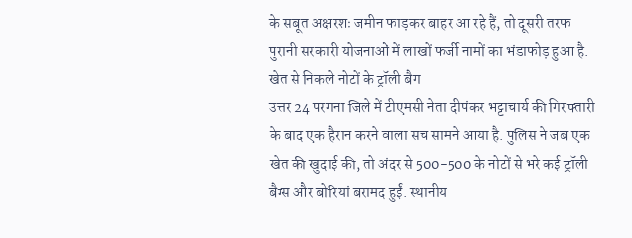के सबूत अक्षरशः जमीन फाड़कर बाहर आ रहे हैं, तो दूसरी तरफ पुरानी सरकारी योजनाओं में लाखों फर्जी नामों का भंडाफोड़ हुआ है.
खेत से निकले नोटों के ट्रॉली बैग
उत्तर 24 परगना जिले में टीएमसी नेता दीपंकर भट्टाचार्य की गिरफ्तारी के बाद एक हैरान करने वाला सच सामने आया है. पुलिस ने जब एक खेत की खुदाई की, तो अंदर से 500-500 के नोटों से भरे कई ट्रॉली बैग्स और बोरियां बरामद हुईं. स्थानीय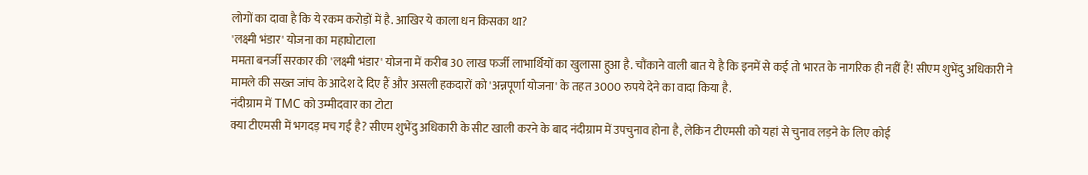लोगों का दावा है कि ये रकम करोड़ों में है. आखिर ये काला धन किसका था?
'लक्ष्मी भंडार' योजना का महाघोटाला
ममता बनर्जी सरकार की 'लक्ष्मी भंडार' योजना में करीब 30 लाख फर्जी लाभार्थियों का खुलासा हुआ है. चौंकाने वाली बात ये है कि इनमें से कई तो भारत के नागरिक ही नहीं हैं! सीएम शुभेंदु अधिकारी ने मामले की सख्त जांच के आदेश दे दिए हैं और असली हकदारों को 'अन्नपूर्णा योजना' के तहत 3000 रुपये देने का वादा किया है.
नंदीग्राम में TMC को उम्मीदवार का टोटा
क्या टीएमसी में भगदड़ मच गई है? सीएम शुभेंदु अधिकारी के सीट खाली करने के बाद नंदीग्राम में उपचुनाव होना है, लेकिन टीएमसी को यहां से चुनाव लड़ने के लिए कोई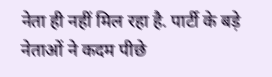नेता ही नहीं मिल रहा है. पार्टी के बड़े नेताओं ने कदम पीछे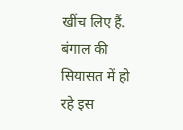खींच लिए हैं.
बंगाल की सियासत में हो रहे इस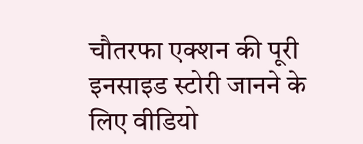चौतरफा एक्शन की पूरी इनसाइड स्टोरी जानने के लिए वीडियो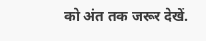को अंत तक जरूर देखें.